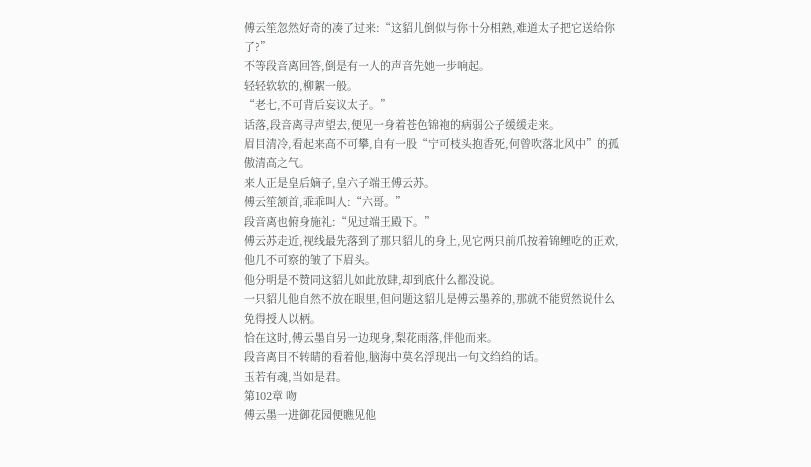傅云笙忽然好奇的凑了过来:“这貂儿倒似与你十分相熟,难道太子把它送给你了?”
不等段音离回答,倒是有一人的声音先她一步响起。
轻轻软软的,柳絮一般。
“老七,不可背后妄议太子。”
话落,段音离寻声望去,便见一身着苍色锦袍的病弱公子缓缓走来。
眉目清冷,看起来高不可攀,自有一股“宁可枝头抱香死,何曾吹落北风中”的孤傲清高之气。
来人正是皇后嫡子,皇六子端王傅云苏。
傅云笙颔首,乖乖叫人:“六哥。”
段音离也俯身施礼:“见过端王殿下。”
傅云苏走近,视线最先落到了那只貂儿的身上,见它两只前爪按着锦鲤吃的正欢,他几不可察的皱了下眉头。
他分明是不赞同这貂儿如此放肆,却到底什么都没说。
一只貂儿他自然不放在眼里,但问题这貂儿是傅云墨养的,那就不能贸然说什么免得授人以柄。
恰在这时,傅云墨自另一边现身,梨花雨落,伴他而来。
段音离目不转睛的看着他,脑海中莫名浮现出一句文绉绉的话。
玉若有魂,当如是君。
第102章 吻
傅云墨一进御花园便瞧见他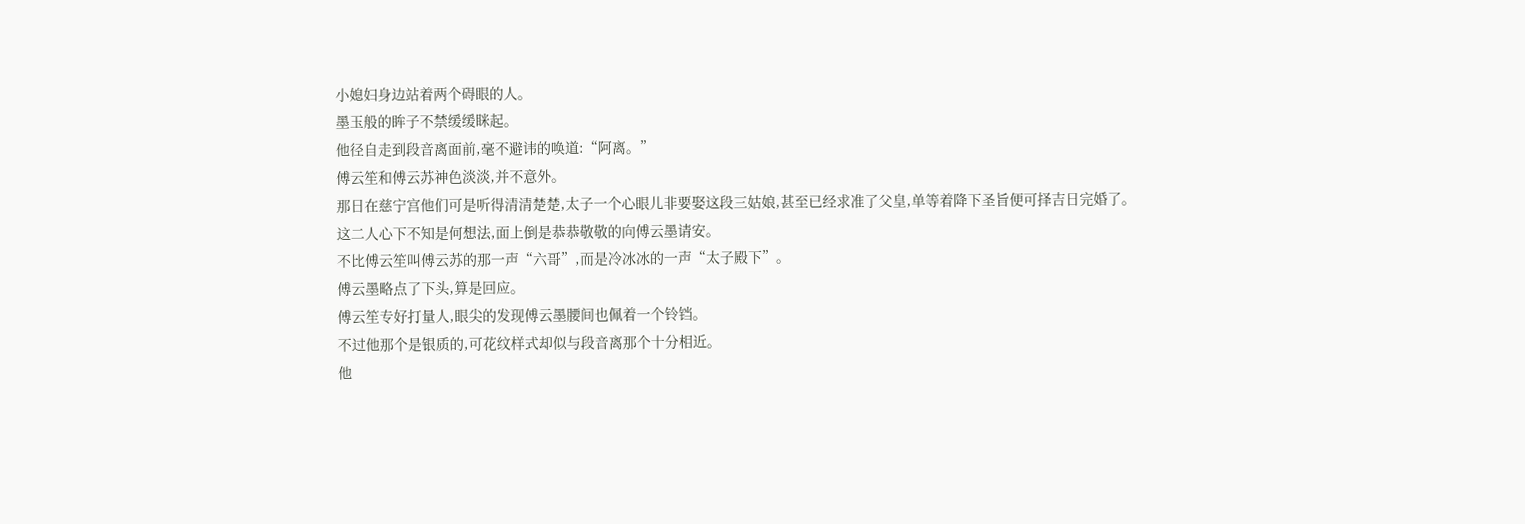小媳妇身边站着两个碍眼的人。
墨玉般的眸子不禁缓缓眯起。
他径自走到段音离面前,毫不避讳的唤道:“阿离。”
傅云笙和傅云苏神色淡淡,并不意外。
那日在慈宁宫他们可是听得清清楚楚,太子一个心眼儿非要娶这段三姑娘,甚至已经求准了父皇,单等着降下圣旨便可择吉日完婚了。
这二人心下不知是何想法,面上倒是恭恭敬敬的向傅云墨请安。
不比傅云笙叫傅云苏的那一声“六哥”,而是冷冰冰的一声“太子殿下”。
傅云墨略点了下头,算是回应。
傅云笙专好打量人,眼尖的发现傅云墨腰间也佩着一个铃铛。
不过他那个是银质的,可花纹样式却似与段音离那个十分相近。
他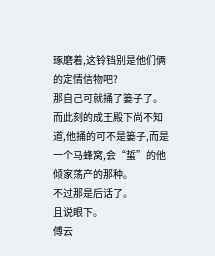琢磨着,这铃铛别是他们俩的定情信物吧?
那自己可就捅了篓子了。
而此刻的成王殿下尚不知道,他捅的可不是篓子,而是一个马蜂窝,会“蜇”的他倾家荡产的那种。
不过那是后话了。
且说眼下。
傅云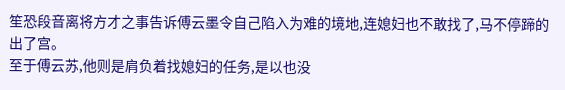笙恐段音离将方才之事告诉傅云墨令自己陷入为难的境地,连媳妇也不敢找了,马不停蹄的出了宫。
至于傅云苏,他则是肩负着找媳妇的任务,是以也没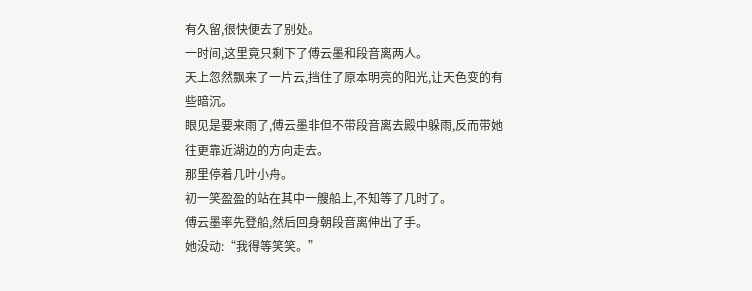有久留,很快便去了别处。
一时间,这里竟只剩下了傅云墨和段音离两人。
天上忽然飘来了一片云,挡住了原本明亮的阳光,让天色变的有些暗沉。
眼见是要来雨了,傅云墨非但不带段音离去殿中躲雨,反而带她往更靠近湖边的方向走去。
那里停着几叶小舟。
初一笑盈盈的站在其中一艘船上,不知等了几时了。
傅云墨率先登船,然后回身朝段音离伸出了手。
她没动:“我得等笑笑。”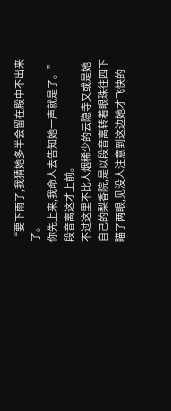“要下雨了,我猜她多半会留在殿中不出来了。
你先上来,我命人去告知她一声就是了。”
段音离这才上前。
不过这里不比人烟稀少的云隐寺又或是她自己的梨香院,是以段音离转着眼珠往四下瞄了两眼,见没人注意到这边她才飞快的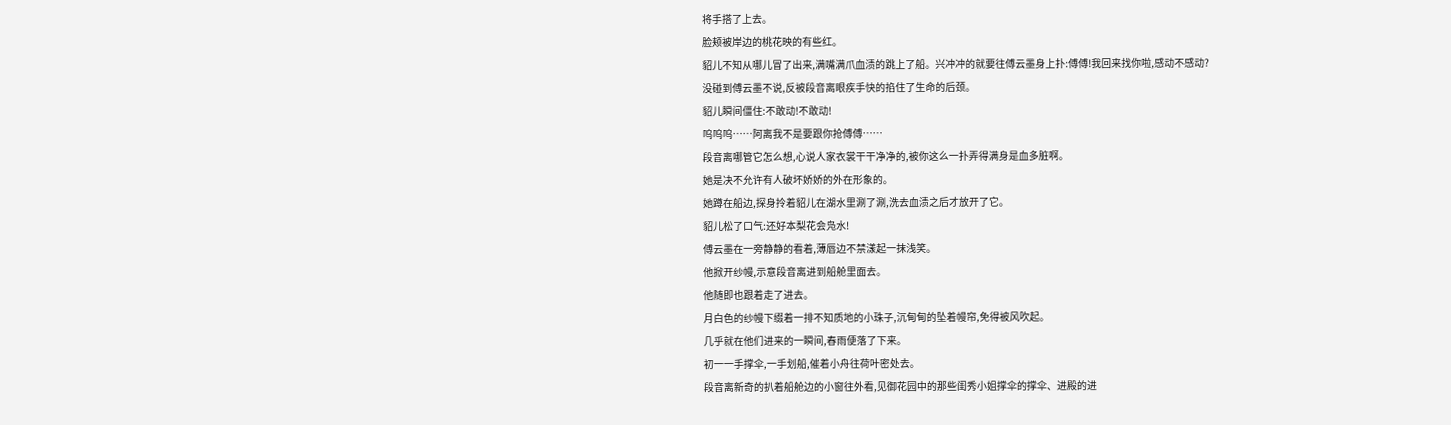将手搭了上去。
脸颊被岸边的桃花映的有些红。
貂儿不知从哪儿冒了出来,满嘴满爪血渍的跳上了船。兴冲冲的就要往傅云墨身上扑:傅傅!我回来找你啦,感动不感动?
没碰到傅云墨不说,反被段音离眼疾手快的掐住了生命的后颈。
貂儿瞬间僵住:不敢动!不敢动!
呜呜呜……阿离我不是要跟你抢傅傅……
段音离哪管它怎么想,心说人家衣裳干干净净的,被你这么一扑弄得满身是血多脏啊。
她是决不允许有人破坏娇娇的外在形象的。
她蹲在船边,探身拎着貂儿在湖水里涮了涮,洗去血渍之后才放开了它。
貂儿松了口气:还好本梨花会凫水!
傅云墨在一旁静静的看着,薄唇边不禁漾起一抹浅笑。
他掀开纱幔,示意段音离进到船舱里面去。
他随即也跟着走了进去。
月白色的纱幔下缀着一排不知质地的小珠子,沉甸甸的坠着幔帘,免得被风吹起。
几乎就在他们进来的一瞬间,春雨便落了下来。
初一一手撑伞,一手划船,催着小舟往荷叶密处去。
段音离新奇的扒着船舱边的小窗往外看,见御花园中的那些闺秀小姐撑伞的撑伞、进殿的进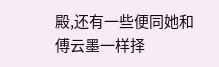殿,还有一些便同她和傅云墨一样择